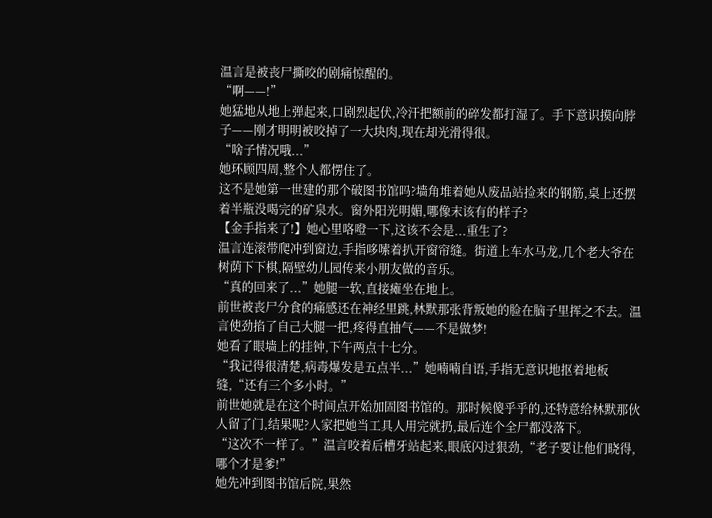温言是被丧尸撕咬的剧痛惊醒的。
“啊——!”
她猛地从地上弹起来,口剧烈起伏,冷汗把额前的碎发都打湿了。手下意识摸向脖子——刚才明明被咬掉了一大块肉,现在却光滑得很。
“啥子情况哦...”
她环顾四周,整个人都愣住了。
这不是她第一世建的那个破图书馆吗?墙角堆着她从废品站捡来的钢筋,桌上还摆着半瓶没喝完的矿泉水。窗外阳光明媚,哪像末该有的样子?
【金手指来了!】她心里咯噔一下,这该不会是...重生了?
温言连滚带爬冲到窗边,手指哆嗦着扒开窗帘缝。街道上车水马龙,几个老大爷在树荫下下棋,隔壁幼儿园传来小朋友做的音乐。
“真的回来了...”她腿一软,直接瘫坐在地上。
前世被丧尸分食的痛感还在神经里跳,林默那张背叛她的脸在脑子里挥之不去。温言使劲掐了自己大腿一把,疼得直抽气——不是做梦!
她看了眼墙上的挂钟,下午两点十七分。
“我记得很清楚,病毒爆发是五点半...”她喃喃自语,手指无意识地抠着地板缝,“还有三个多小时。”
前世她就是在这个时间点开始加固图书馆的。那时候傻乎乎的,还特意给林默那伙人留了门,结果呢?人家把她当工具人用完就扔,最后连个全尸都没落下。
“这次不一样了。”温言咬着后槽牙站起来,眼底闪过狠劲,“老子要让他们晓得,哪个才是爹!”
她先冲到图书馆后院,果然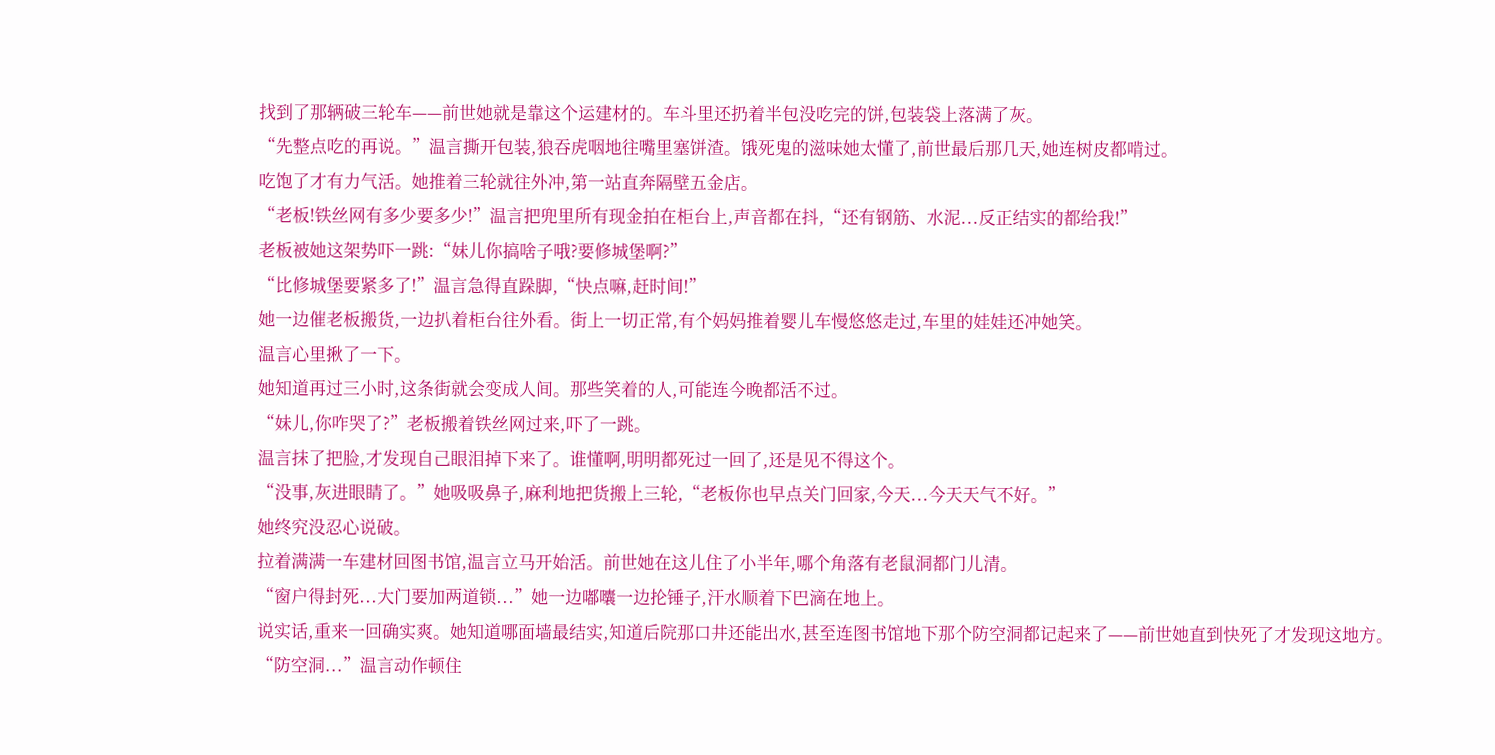找到了那辆破三轮车——前世她就是靠这个运建材的。车斗里还扔着半包没吃完的饼,包装袋上落满了灰。
“先整点吃的再说。”温言撕开包装,狼吞虎咽地往嘴里塞饼渣。饿死鬼的滋味她太懂了,前世最后那几天,她连树皮都啃过。
吃饱了才有力气活。她推着三轮就往外冲,第一站直奔隔壁五金店。
“老板!铁丝网有多少要多少!”温言把兜里所有现金拍在柜台上,声音都在抖,“还有钢筋、水泥...反正结实的都给我!”
老板被她这架势吓一跳:“妹儿你搞啥子哦?要修城堡啊?”
“比修城堡要紧多了!”温言急得直跺脚,“快点嘛,赶时间!”
她一边催老板搬货,一边扒着柜台往外看。街上一切正常,有个妈妈推着婴儿车慢悠悠走过,车里的娃娃还冲她笑。
温言心里揪了一下。
她知道再过三小时,这条街就会变成人间。那些笑着的人,可能连今晚都活不过。
“妹儿,你咋哭了?”老板搬着铁丝网过来,吓了一跳。
温言抹了把脸,才发现自己眼泪掉下来了。谁懂啊,明明都死过一回了,还是见不得这个。
“没事,灰进眼睛了。”她吸吸鼻子,麻利地把货搬上三轮,“老板你也早点关门回家,今天...今天天气不好。”
她终究没忍心说破。
拉着满满一车建材回图书馆,温言立马开始活。前世她在这儿住了小半年,哪个角落有老鼠洞都门儿清。
“窗户得封死...大门要加两道锁...”她一边嘟囔一边抡锤子,汗水顺着下巴滴在地上。
说实话,重来一回确实爽。她知道哪面墙最结实,知道后院那口井还能出水,甚至连图书馆地下那个防空洞都记起来了——前世她直到快死了才发现这地方。
“防空洞...”温言动作顿住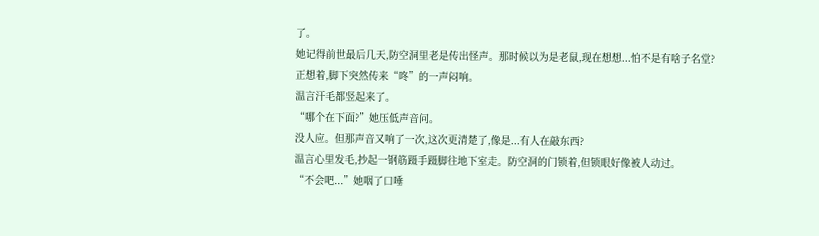了。
她记得前世最后几天,防空洞里老是传出怪声。那时候以为是老鼠,现在想想...怕不是有啥子名堂?
正想着,脚下突然传来“咚”的一声闷响。
温言汗毛都竖起来了。
“哪个在下面?”她压低声音问。
没人应。但那声音又响了一次,这次更清楚了,像是...有人在敲东西?
温言心里发毛,抄起一钢筋蹑手蹑脚往地下室走。防空洞的门锁着,但锁眼好像被人动过。
“不会吧...”她咽了口唾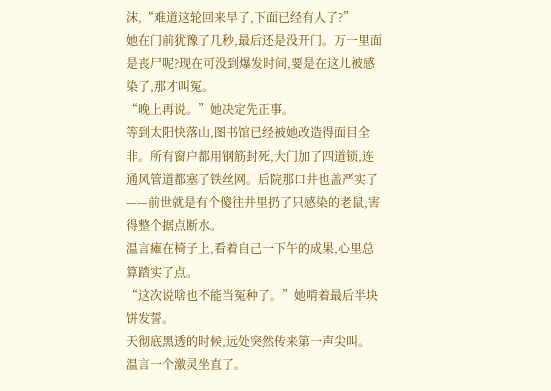沫,“难道这轮回来早了,下面已经有人了?”
她在门前犹豫了几秒,最后还是没开门。万一里面是丧尸呢?现在可没到爆发时间,要是在这儿被感染了,那才叫冤。
“晚上再说。”她决定先正事。
等到太阳快落山,图书馆已经被她改造得面目全非。所有窗户都用钢筋封死,大门加了四道锁,连通风管道都塞了铁丝网。后院那口井也盖严实了——前世就是有个傻往井里扔了只感染的老鼠,害得整个据点断水。
温言瘫在椅子上,看着自己一下午的成果,心里总算踏实了点。
“这次说啥也不能当冤种了。”她啃着最后半块饼发誓。
天彻底黑透的时候,远处突然传来第一声尖叫。
温言一个激灵坐直了。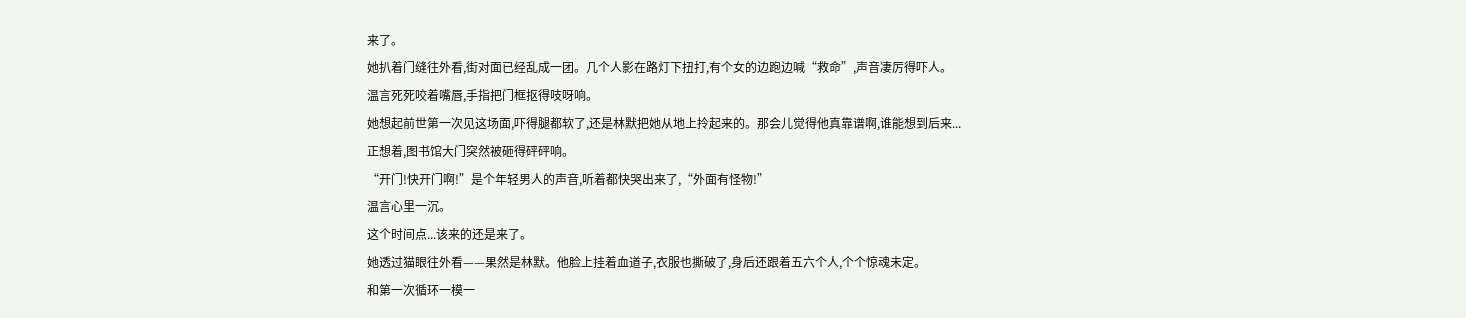来了。
她扒着门缝往外看,街对面已经乱成一团。几个人影在路灯下扭打,有个女的边跑边喊“救命”,声音凄厉得吓人。
温言死死咬着嘴唇,手指把门框抠得吱呀响。
她想起前世第一次见这场面,吓得腿都软了,还是林默把她从地上拎起来的。那会儿觉得他真靠谱啊,谁能想到后来...
正想着,图书馆大门突然被砸得砰砰响。
“开门!快开门啊!”是个年轻男人的声音,听着都快哭出来了,“外面有怪物!”
温言心里一沉。
这个时间点...该来的还是来了。
她透过猫眼往外看——果然是林默。他脸上挂着血道子,衣服也撕破了,身后还跟着五六个人,个个惊魂未定。
和第一次循环一模一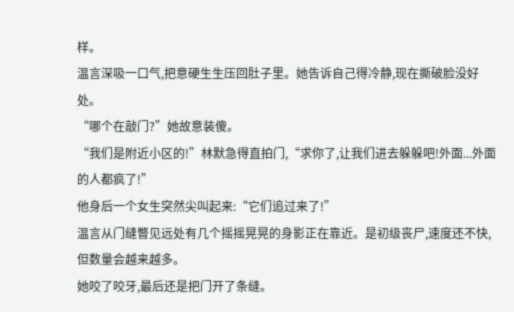样。
温言深吸一口气,把意硬生生压回肚子里。她告诉自己得冷静,现在撕破脸没好处。
“哪个在敲门?”她故意装傻。
“我们是附近小区的!”林默急得直拍门,“求你了,让我们进去躲躲吧!外面...外面的人都疯了!”
他身后一个女生突然尖叫起来:“它们追过来了!”
温言从门缝瞥见远处有几个摇摇晃晃的身影正在靠近。是初级丧尸,速度还不快,但数量会越来越多。
她咬了咬牙,最后还是把门开了条缝。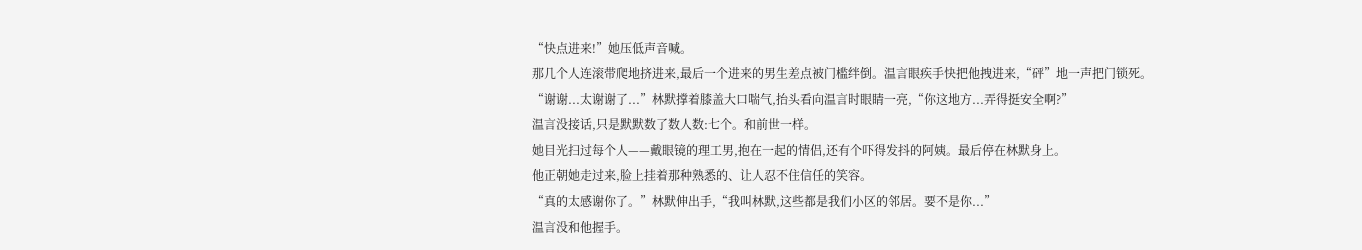“快点进来!”她压低声音喊。
那几个人连滚带爬地挤进来,最后一个进来的男生差点被门槛绊倒。温言眼疾手快把他拽进来,“砰”地一声把门锁死。
“谢谢...太谢谢了...”林默撑着膝盖大口喘气,抬头看向温言时眼睛一亮,“你这地方...弄得挺安全啊?”
温言没接话,只是默默数了数人数:七个。和前世一样。
她目光扫过每个人——戴眼镜的理工男,抱在一起的情侣,还有个吓得发抖的阿姨。最后停在林默身上。
他正朝她走过来,脸上挂着那种熟悉的、让人忍不住信任的笑容。
“真的太感谢你了。”林默伸出手,“我叫林默,这些都是我们小区的邻居。要不是你...”
温言没和他握手。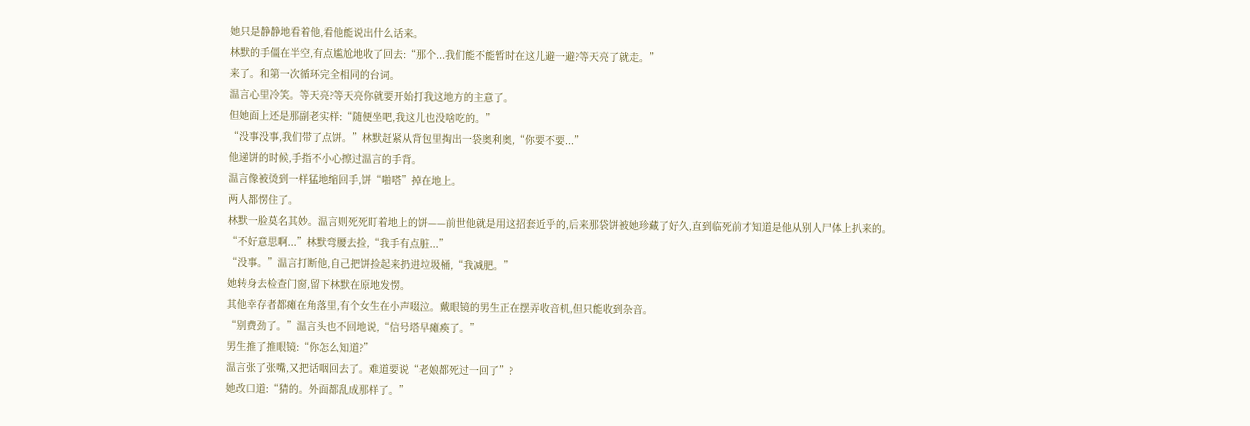她只是静静地看着他,看他能说出什么话来。
林默的手僵在半空,有点尴尬地收了回去:“那个...我们能不能暂时在这儿避一避?等天亮了就走。”
来了。和第一次循环完全相同的台词。
温言心里冷笑。等天亮?等天亮你就要开始打我这地方的主意了。
但她面上还是那副老实样:“随便坐吧,我这儿也没啥吃的。”
“没事没事,我们带了点饼。”林默赶紧从背包里掏出一袋奥利奥,“你要不要...”
他递饼的时候,手指不小心擦过温言的手背。
温言像被烫到一样猛地缩回手,饼“啪嗒”掉在地上。
两人都愣住了。
林默一脸莫名其妙。温言则死死盯着地上的饼——前世他就是用这招套近乎的,后来那袋饼被她珍藏了好久,直到临死前才知道是他从别人尸体上扒来的。
“不好意思啊...”林默弯腰去捡,“我手有点脏...”
“没事。”温言打断他,自己把饼捡起来扔进垃圾桶,“我减肥。”
她转身去检查门窗,留下林默在原地发愣。
其他幸存者都瘫在角落里,有个女生在小声啜泣。戴眼镜的男生正在摆弄收音机,但只能收到杂音。
“别费劲了。”温言头也不回地说,“信号塔早瘫痪了。”
男生推了推眼镜:“你怎么知道?”
温言张了张嘴,又把话咽回去了。难道要说“老娘都死过一回了”?
她改口道:“猜的。外面都乱成那样了。”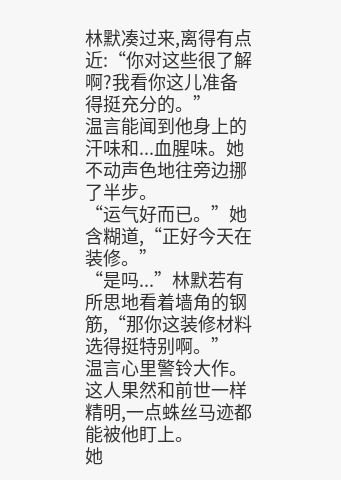林默凑过来,离得有点近:“你对这些很了解啊?我看你这儿准备得挺充分的。”
温言能闻到他身上的汗味和...血腥味。她不动声色地往旁边挪了半步。
“运气好而已。”她含糊道,“正好今天在装修。”
“是吗...”林默若有所思地看着墙角的钢筋,“那你这装修材料选得挺特别啊。”
温言心里警铃大作。这人果然和前世一样精明,一点蛛丝马迹都能被他盯上。
她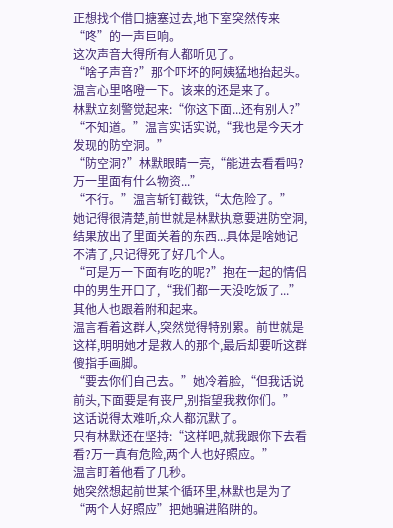正想找个借口搪塞过去,地下室突然传来“咚”的一声巨响。
这次声音大得所有人都听见了。
“啥子声音?”那个吓坏的阿姨猛地抬起头。
温言心里咯噔一下。该来的还是来了。
林默立刻警觉起来:“你这下面...还有别人?”
“不知道。”温言实话实说,“我也是今天才发现的防空洞。”
“防空洞?”林默眼睛一亮,“能进去看看吗?万一里面有什么物资...”
“不行。”温言斩钉截铁,“太危险了。”
她记得很清楚,前世就是林默执意要进防空洞,结果放出了里面关着的东西...具体是啥她记不清了,只记得死了好几个人。
“可是万一下面有吃的呢?”抱在一起的情侣中的男生开口了,“我们都一天没吃饭了...”
其他人也跟着附和起来。
温言看着这群人,突然觉得特别累。前世就是这样,明明她才是救人的那个,最后却要听这群傻指手画脚。
“要去你们自己去。”她冷着脸,“但我话说前头,下面要是有丧尸,别指望我救你们。”
这话说得太难听,众人都沉默了。
只有林默还在坚持:“这样吧,就我跟你下去看看?万一真有危险,两个人也好照应。”
温言盯着他看了几秒。
她突然想起前世某个循环里,林默也是为了“两个人好照应”把她骗进陷阱的。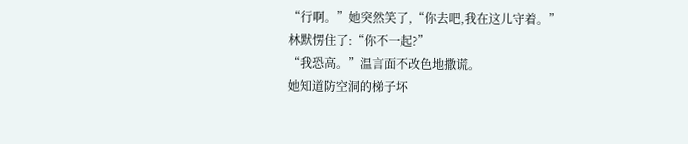“行啊。”她突然笑了,“你去吧,我在这儿守着。”
林默愣住了:“你不一起?”
“我恐高。”温言面不改色地撒谎。
她知道防空洞的梯子坏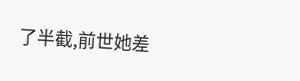了半截,前世她差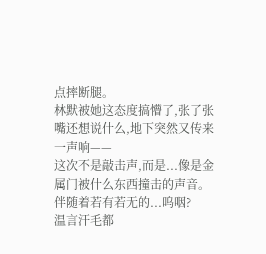点摔断腿。
林默被她这态度搞懵了,张了张嘴还想说什么,地下突然又传来一声响——
这次不是敲击声,而是...像是金属门被什么东西撞击的声音。
伴随着若有若无的...呜咽?
温言汗毛都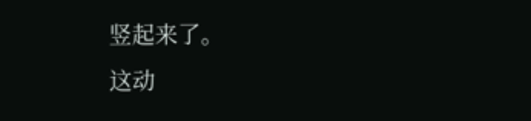竖起来了。
这动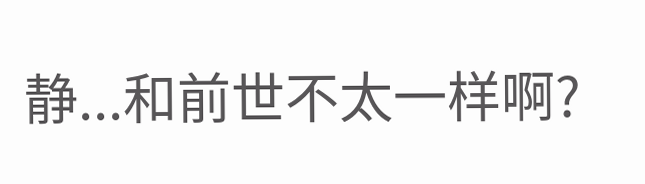静...和前世不太一样啊?